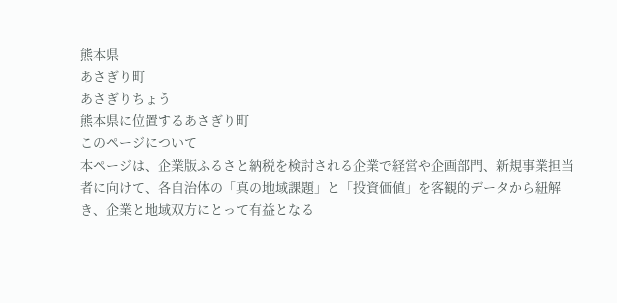熊本県
あさぎり町
あさぎりちょう
熊本県に位置するあさぎり町
このページについて
本ページは、企業版ふるさと納税を検討される企業で経営や企画部門、新規事業担当者に向けて、各自治体の「真の地域課題」と「投資価値」を客観的データから紐解き、企業と地域双方にとって有益となる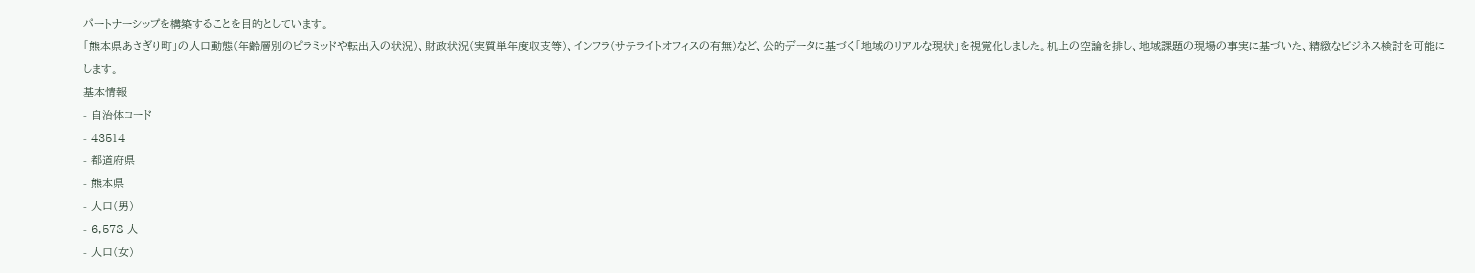パートナーシップを構築することを目的としています。
「熊本県あさぎり町」の人口動態(年齢層別のピラミッドや転出入の状況)、財政状況(実質単年度収支等)、インフラ(サテライトオフィスの有無)など、公的データに基づく「地域のリアルな現状」を視覚化しました。机上の空論を排し、地域課題の現場の事実に基づいた、精緻なビジネス検討を可能にします。
基本情報
- 自治体コード
- 43514
- 都道府県
- 熊本県
- 人口(男)
- 6,578 人
- 人口(女)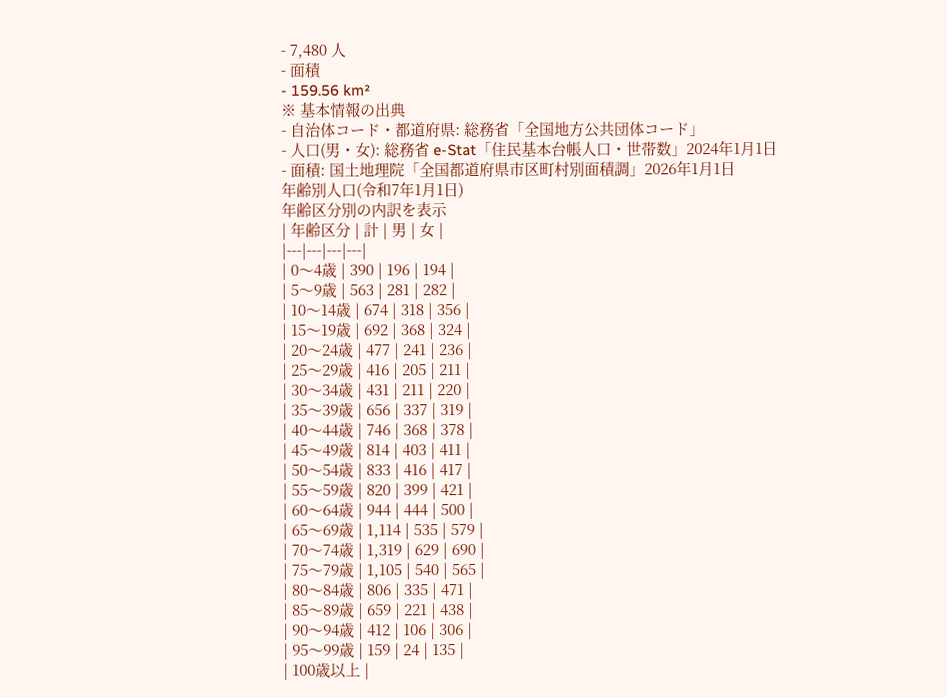- 7,480 人
- 面積
- 159.56 km²
※ 基本情報の出典
- 自治体コード・都道府県: 総務省「全国地方公共団体コード」
- 人口(男・女): 総務省 e-Stat「住民基本台帳人口・世帯数」2024年1月1日
- 面積: 国土地理院「全国都道府県市区町村別面積調」2026年1月1日
年齢別人口(令和7年1月1日)
年齢区分別の内訳を表示
| 年齢区分 | 計 | 男 | 女 |
|---|---|---|---|
| 0〜4歳 | 390 | 196 | 194 |
| 5〜9歳 | 563 | 281 | 282 |
| 10〜14歳 | 674 | 318 | 356 |
| 15〜19歳 | 692 | 368 | 324 |
| 20〜24歳 | 477 | 241 | 236 |
| 25〜29歳 | 416 | 205 | 211 |
| 30〜34歳 | 431 | 211 | 220 |
| 35〜39歳 | 656 | 337 | 319 |
| 40〜44歳 | 746 | 368 | 378 |
| 45〜49歳 | 814 | 403 | 411 |
| 50〜54歳 | 833 | 416 | 417 |
| 55〜59歳 | 820 | 399 | 421 |
| 60〜64歳 | 944 | 444 | 500 |
| 65〜69歳 | 1,114 | 535 | 579 |
| 70〜74歳 | 1,319 | 629 | 690 |
| 75〜79歳 | 1,105 | 540 | 565 |
| 80〜84歳 | 806 | 335 | 471 |
| 85〜89歳 | 659 | 221 | 438 |
| 90〜94歳 | 412 | 106 | 306 |
| 95〜99歳 | 159 | 24 | 135 |
| 100歳以上 |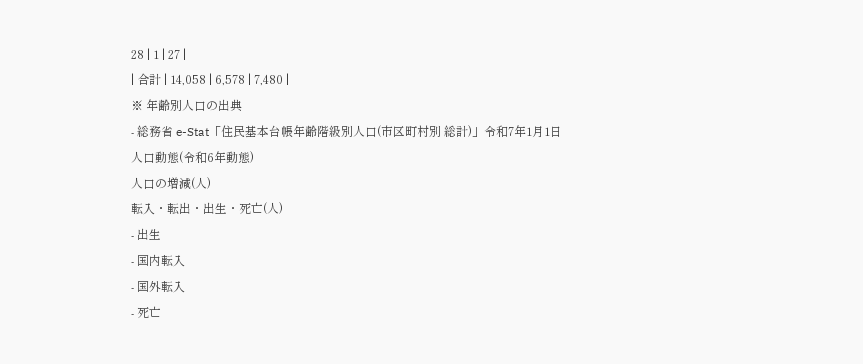28 | 1 | 27 |
| 合計 | 14,058 | 6,578 | 7,480 |
※ 年齢別人口の出典
- 総務省 e-Stat「住民基本台帳年齢階級別人口(市区町村別 総計)」令和7年1月1日
人口動態(令和6年動態)
人口の増減(人)
転入・転出・出生・死亡(人)
- 出生
- 国内転入
- 国外転入
- 死亡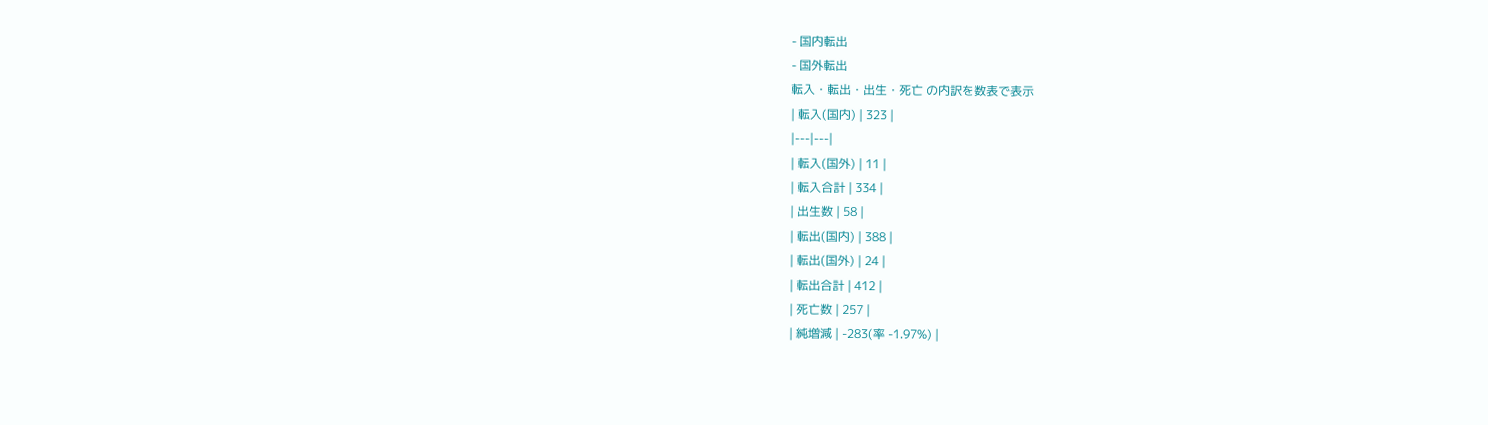- 国内転出
- 国外転出
転入・転出・出生・死亡 の内訳を数表で表示
| 転入(国内) | 323 |
|---|---|
| 転入(国外) | 11 |
| 転入合計 | 334 |
| 出生数 | 58 |
| 転出(国内) | 388 |
| 転出(国外) | 24 |
| 転出合計 | 412 |
| 死亡数 | 257 |
| 純増減 | -283(率 -1.97%) |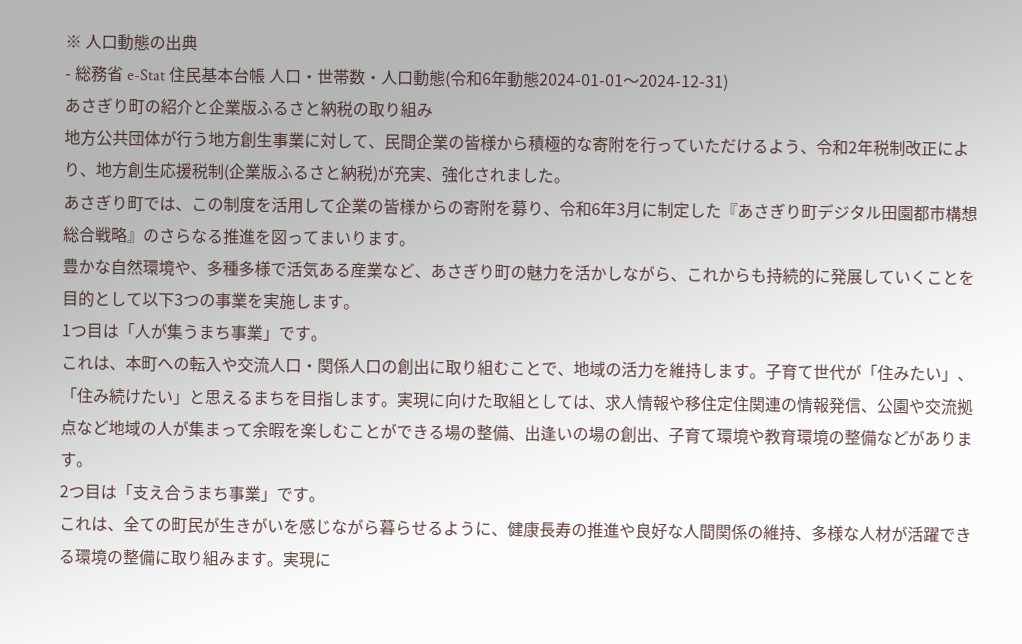※ 人口動態の出典
- 総務省 e-Stat 住民基本台帳 人口・世帯数・人口動態(令和6年動態2024-01-01〜2024-12-31)
あさぎり町の紹介と企業版ふるさと納税の取り組み
地方公共団体が行う地方創生事業に対して、民間企業の皆様から積極的な寄附を行っていただけるよう、令和2年税制改正により、地方創生応援税制(企業版ふるさと納税)が充実、強化されました。
あさぎり町では、この制度を活用して企業の皆様からの寄附を募り、令和6年3月に制定した『あさぎり町デジタル田園都市構想総合戦略』のさらなる推進を図ってまいります。
豊かな自然環境や、多種多様で活気ある産業など、あさぎり町の魅力を活かしながら、これからも持続的に発展していくことを目的として以下3つの事業を実施します。
1つ目は「人が集うまち事業」です。
これは、本町への転入や交流人口・関係人口の創出に取り組むことで、地域の活力を維持します。子育て世代が「住みたい」、「住み続けたい」と思えるまちを目指します。実現に向けた取組としては、求人情報や移住定住関連の情報発信、公園や交流拠点など地域の人が集まって余暇を楽しむことができる場の整備、出逢いの場の創出、子育て環境や教育環境の整備などがあります。
2つ目は「支え合うまち事業」です。
これは、全ての町民が生きがいを感じながら暮らせるように、健康長寿の推進や良好な人間関係の維持、多様な人材が活躍できる環境の整備に取り組みます。実現に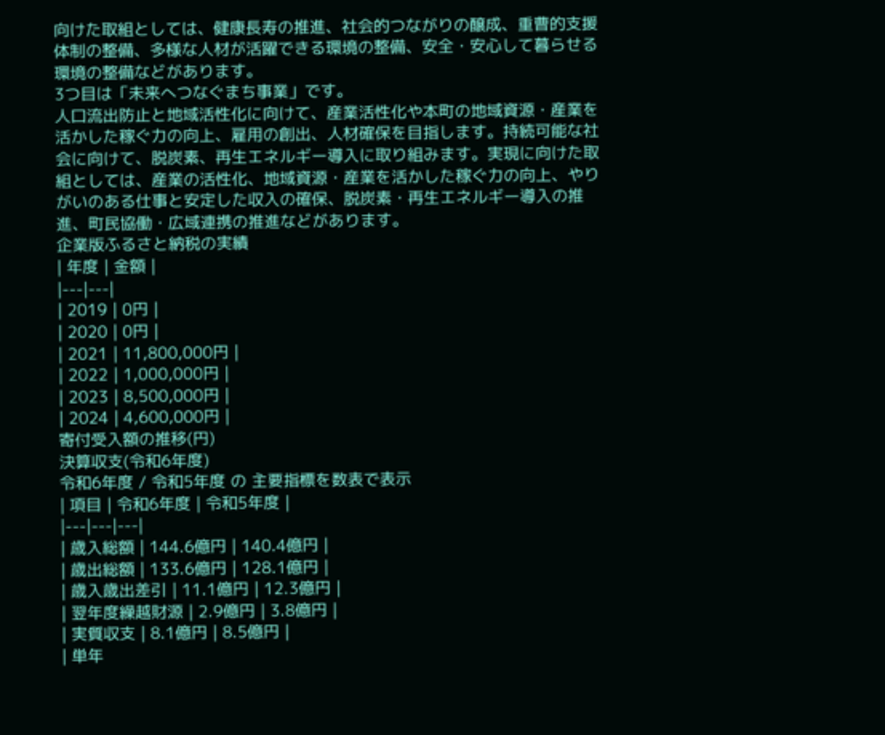向けた取組としては、健康長寿の推進、社会的つながりの醸成、重曹的支援体制の整備、多様な人材が活躍できる環境の整備、安全・安心して暮らせる環境の整備などがあります。
3つ目は「未来へつなぐまち事業」です。
人口流出防止と地域活性化に向けて、産業活性化や本町の地域資源・産業を活かした稼ぐ力の向上、雇用の創出、人材確保を目指します。持続可能な社会に向けて、脱炭素、再生エネルギー導入に取り組みます。実現に向けた取組としては、産業の活性化、地域資源・産業を活かした稼ぐ力の向上、やりがいのある仕事と安定した収入の確保、脱炭素・再生エネルギー導入の推進、町民協働・広域連携の推進などがあります。
企業版ふるさと納税の実績
| 年度 | 金額 |
|---|---|
| 2019 | 0円 |
| 2020 | 0円 |
| 2021 | 11,800,000円 |
| 2022 | 1,000,000円 |
| 2023 | 8,500,000円 |
| 2024 | 4,600,000円 |
寄付受入額の推移(円)
決算収支(令和6年度)
令和6年度 / 令和5年度 の 主要指標を数表で表示
| 項目 | 令和6年度 | 令和5年度 |
|---|---|---|
| 歳入総額 | 144.6億円 | 140.4億円 |
| 歳出総額 | 133.6億円 | 128.1億円 |
| 歳入歳出差引 | 11.1億円 | 12.3億円 |
| 翌年度繰越財源 | 2.9億円 | 3.8億円 |
| 実質収支 | 8.1億円 | 8.5億円 |
| 単年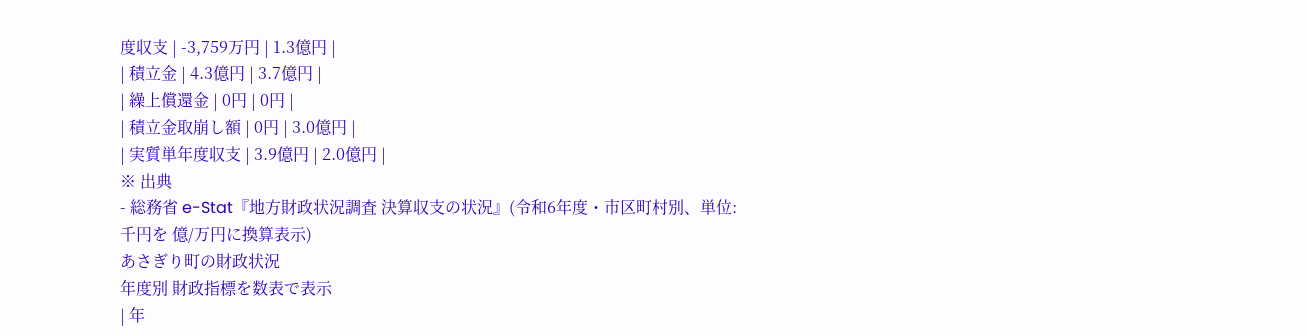度収支 | -3,759万円 | 1.3億円 |
| 積立金 | 4.3億円 | 3.7億円 |
| 繰上償還金 | 0円 | 0円 |
| 積立金取崩し額 | 0円 | 3.0億円 |
| 実質単年度収支 | 3.9億円 | 2.0億円 |
※ 出典
- 総務省 e-Stat『地方財政状況調査 決算収支の状況』(令和6年度・市区町村別、単位: 千円を 億/万円に換算表示)
あさぎり町の財政状況
年度別 財政指標を数表で表示
| 年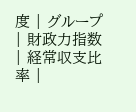度 | グループ | 財政力指数 | 経常収支比率 |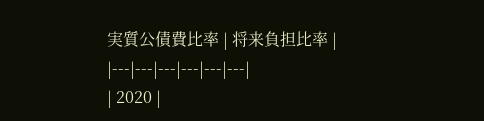実質公債費比率 | 将来負担比率 |
|---|---|---|---|---|---|
| 2020 |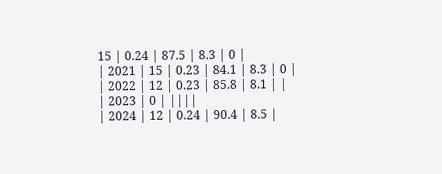15 | 0.24 | 87.5 | 8.3 | 0 |
| 2021 | 15 | 0.23 | 84.1 | 8.3 | 0 |
| 2022 | 12 | 0.23 | 85.8 | 8.1 | |
| 2023 | 0 | ||||
| 2024 | 12 | 0.24 | 90.4 | 8.5 |